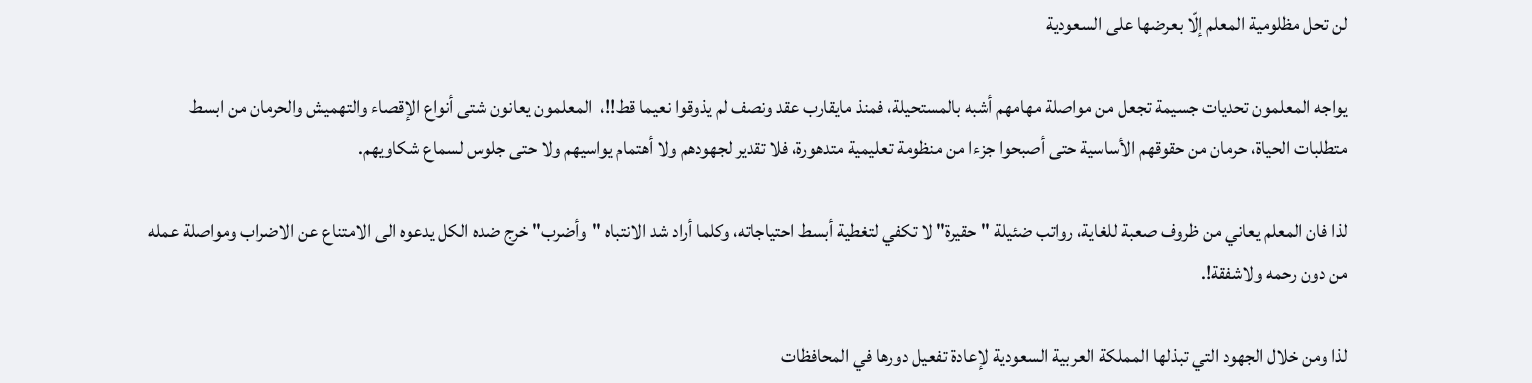لن تحل مظلومية المعلم إلّا بعرضها على السعودية

يواجه المعلمون تحديات جسيمة تجعل من مواصلة مهامهم أشبه بالمستحيلة، فمنذ مايقارب عقد ونصف لم يذوقوا نعيما قط!!،  المعلمون يعانون شتى أنواع الإقصاء والتهميش والحرمان من ابسط متطلبات الحياة، حرمان من حقوقهم الأساسية حتى أصبحوا جزءا من منظومة تعليمية متدهورة، فلا تقدير لجهودهم ولا أهتمام يواسيهم ولا حتى جلوس لسماع شكاويهم.

لذا فان المعلم يعاني من ظروف صعبة للغاية، رواتب ضئيلة "حقيرة" لا تكفي لتغطية أبسط احتياجاته، وكلما أراد شد الانتباه "وأضرب" خرج ضده الكل يدعوه الى الامتناع عن الاضراب ومواصلة عمله من دون رحمه ولاشفقة!.

لذا ومن خلال الجهود التي تبذلها المملكة العربية السعودية لإعادة تفعيل دورها في المحافظات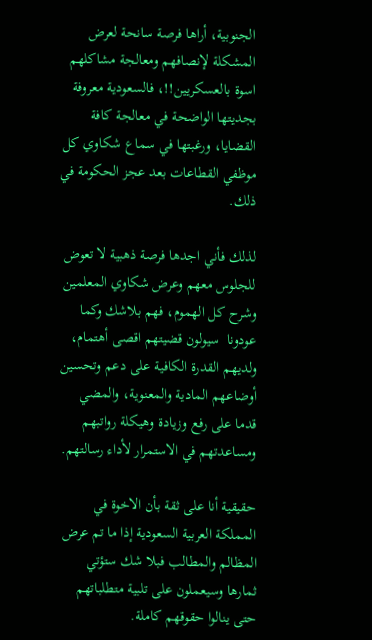الجنوبية، أراها فرصة سانحة لعرض المشكلة لإنصافهم ومعالجة مشاكلهم اسوة بالعسكريين!!، فالسعودية معروفة بجديتها الواضحة في معالجة كافة القضايا، ورغبتها في سماع شكاوي كل موظفي القطاعات بعد عجز الحكومة في ذلك.

لذلك فأني اجدها فرصة ذهبية لا تعوض للجلوس معهم وعرض شكاوي المعلمين وشرح كل الهموم، فهم بلاشك وكما عودونا  سيولون قضيتهم اقصى أهتمام، ولديهم القدرة الكافية على دعم وتحسين أوضاعهم المادية والمعنوية، والمضي قدما على رفع وزيادة وهيكلة رواتبهم ومساعدتهم في الاستمرار لأداء رسالتهم.

حقيقية أنا على ثقة بأن الاخوة في المملكة العربية السعودية إذا ما تم عرض المظالم والمطالب فبلا شك ستؤتي ثمارها وسيعملون على تلبية متطلباتهم حتى ينالوا حقوقهم كاملة.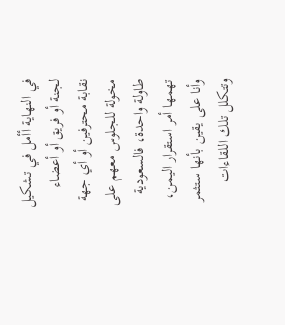في النهاية أأمل في تشكيل لجنة أو فريق أو أعضاء نقابة محترفين أو أي جهة مخولة للجلوس معهم على طاولة واحدة، فالسعودية تهمها أمر استقرار اليمن، وأنا على يقين بأنها ستثمر وتتكلل تلك اللقاءات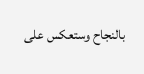بالنجاح وستعكس على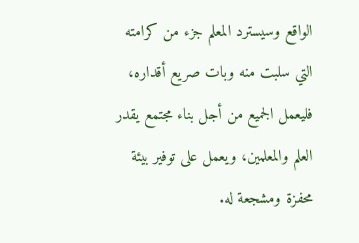الواقع وسيسترد المعلم جزء من كرامته التي سلبت منه وبات صريع أقداره، فليعمل الجميع من أجل بناء مجتمع يقدر العلم والمعلمين، ويعمل على توفير بيئة محفزة ومشجعة له.